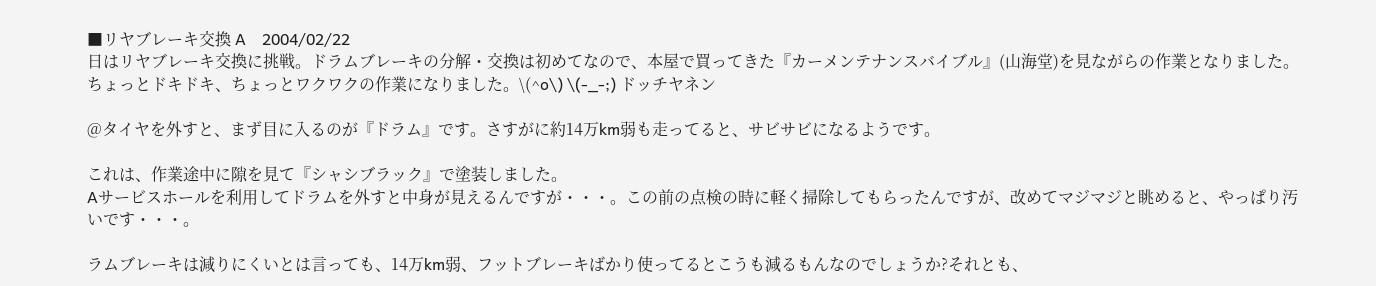■リヤブレーキ交換 A    2004/02/22
日はリヤブレーキ交換に挑戦。ドラムブレーキの分解・交換は初めてなので、本屋で買ってきた『カーメンテナンスバイブル』(山海堂)を見ながらの作業となりました。
ちょっとドキドキ、ちょっとワクワクの作業になりました。\(^o\) \(-_-;) ドッチヤネン

@タイヤを外すと、まず目に入るのが『ドラム』です。さすがに約14万km弱も走ってると、サビサビになるようです。

これは、作業途中に隙を見て『シャシブラック』で塗装しました。
Aサービスホールを利用してドラムを外すと中身が見えるんですが・・・。この前の点検の時に軽く掃除してもらったんですが、改めてマジマジと眺めると、やっぱり汚いです・・・。

ラムブレーキは減りにくいとは言っても、14万km弱、フットブレーキばかり使ってるとこうも減るもんなのでしょうか?それとも、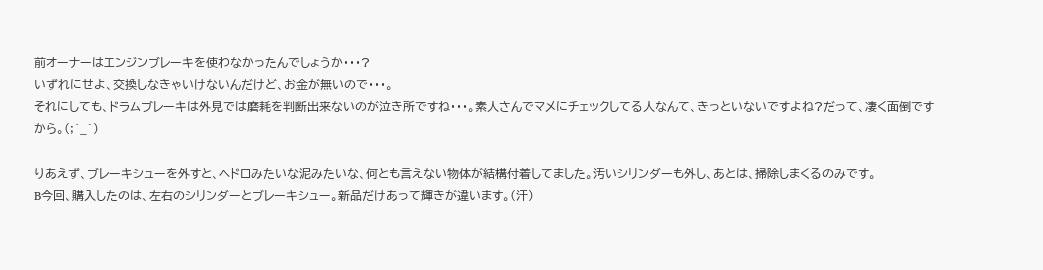前オーナーはエンジンブレーキを使わなかったんでしょうか・・・?
いずれにせよ、交換しなきゃいけないんだけど、お金が無いので・・・。
それにしても、ドラムブレーキは外見では磨耗を判断出来ないのが泣き所ですね・・・。素人さんでマメにチェックしてる人なんて、きっといないですよね?だって、凄く面倒ですから。(;´_`)

りあえず、ブレーキシューを外すと、ヘドロみたいな泥みたいな、何とも言えない物体が結構付着してました。汚いシリンダーも外し、あとは、掃除しまくるのみです。
B今回、購入したのは、左右のシリンダーとブレーキシュー。新品だけあって輝きが違います。(汗)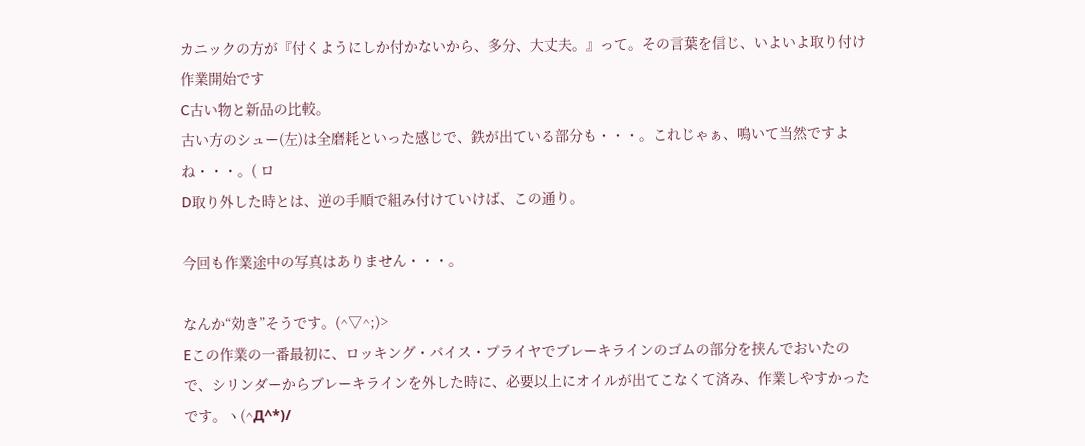カニックの方が『付くようにしか付かないから、多分、大丈夫。』って。その言葉を信じ、いよいよ取り付け作業開始です
C古い物と新品の比較。
古い方のシュー(左)は全磨耗といった感じで、鉄が出ている部分も・・・。これじゃぁ、鳴いて当然ですよね・・・。( ロ
D取り外した時とは、逆の手順で組み付けていけば、この通り。

今回も作業途中の写真はありません・・・。

なんか“効き”そうです。(^▽^;)>
Eこの作業の一番最初に、ロッキング・バイス・プライヤでブレーキラインのゴムの部分を挟んでおいたので、シリンダーからブレーキラインを外した時に、必要以上にオイルが出てこなくて済み、作業しやすかったです。ヽ(^Д^*)/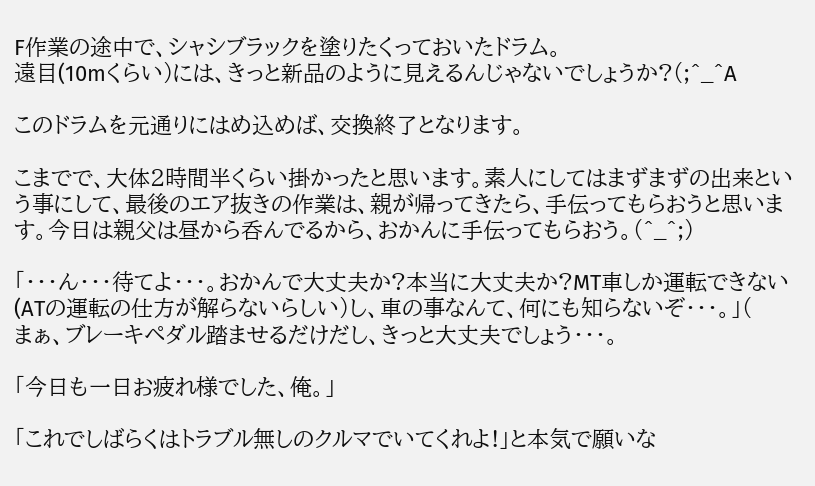F作業の途中で、シャシブラックを塗りたくっておいたドラム。
遠目(10mくらい)には、きっと新品のように見えるんじゃないでしょうか?(;^_^A

このドラムを元通りにはめ込めば、交換終了となります。

こまでで、大体2時間半くらい掛かったと思います。素人にしてはまずまずの出来という事にして、最後のエア抜きの作業は、親が帰ってきたら、手伝ってもらおうと思います。今日は親父は昼から呑んでるから、おかんに手伝ってもらおう。(^_^;)

「・・・ん・・・待てよ・・・。おかんで大丈夫か?本当に大丈夫か?MT車しか運転できない(ATの運転の仕方が解らないらしい)し、車の事なんて、何にも知らないぞ・・・。」(
まぁ、ブレーキペダル踏ませるだけだし、きっと大丈夫でしょう・・・。

「今日も一日お疲れ様でした、俺。」

「これでしばらくはトラブル無しのクルマでいてくれよ!」と本気で願いな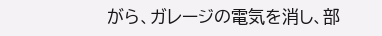がら、ガレージの電気を消し、部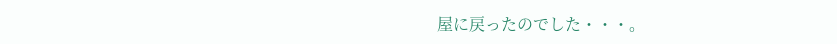屋に戻ったのでした・・・。